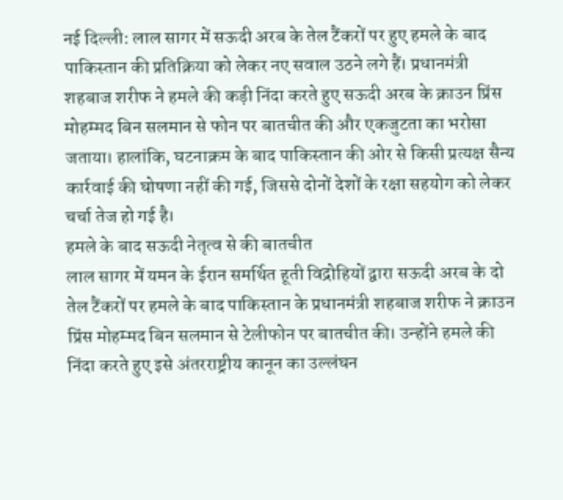नई दिल्ली: लाल सागर में सऊदी अरब के तेल टैंकरों पर हुए हमले के बाद पाकिस्तान की प्रतिक्रिया को लेकर नए सवाल उठने लगे हैं। प्रधानमंत्री शहबाज शरीफ ने हमले की कड़ी निंदा करते हुए सऊदी अरब के क्राउन प्रिंस मोहम्मद बिन सलमान से फोन पर बातचीत की और एकजुटता का भरोसा जताया। हालांकि, घटनाक्रम के बाद पाकिस्तान की ओर से किसी प्रत्यक्ष सैन्य कार्रवाई की घोषणा नहीं की गई, जिससे दोनों देशों के रक्षा सहयोग को लेकर चर्चा तेज हो गई है।
हमले के बाद सऊदी नेतृत्व से की बातचीत
लाल सागर में यमन के ईरान समर्थित हूती विद्रोहियों द्वारा सऊदी अरब के दो तेल टैंकरों पर हमले के बाद पाकिस्तान के प्रधानमंत्री शहबाज शरीफ ने क्राउन प्रिंस मोहम्मद बिन सलमान से टेलीफोन पर बातचीत की। उन्होंने हमले की निंदा करते हुए इसे अंतरराष्ट्रीय कानून का उल्लंघन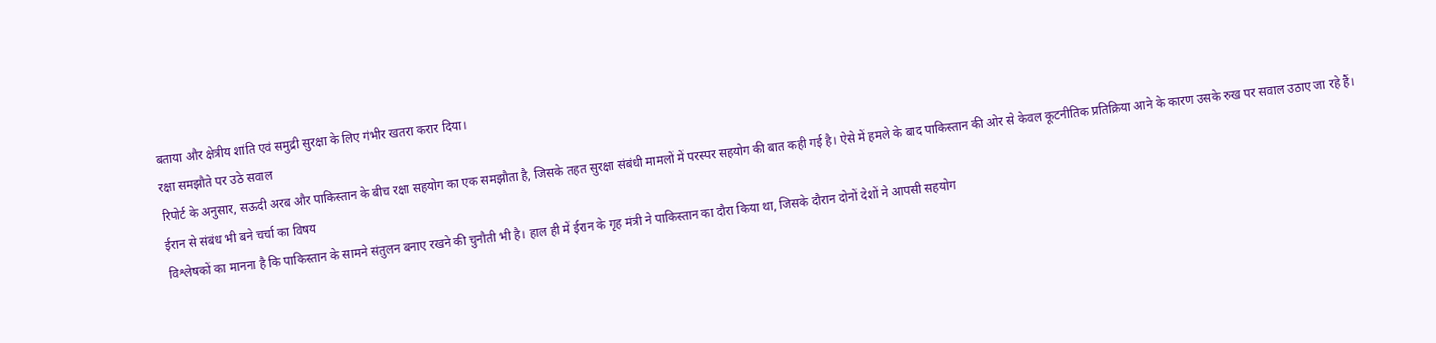बताया और क्षेत्रीय शांति एवं समुद्री सुरक्षा के लिए गंभीर खतरा करार दिया।
रक्षा समझौते पर उठे सवाल
रिपोर्ट के अनुसार, सऊदी अरब और पाकिस्तान के बीच रक्षा सहयोग का एक समझौता है, जिसके तहत सुरक्षा संबंधी मामलों में परस्पर सहयोग की बात कही गई है। ऐसे में हमले के बाद पाकिस्तान की ओर से केवल कूटनीतिक प्रतिक्रिया आने के कारण उसके रुख पर सवाल उठाए जा रहे हैं।
ईरान से संबंध भी बने चर्चा का विषय
विश्लेषकों का मानना है कि पाकिस्तान के सामने संतुलन बनाए रखने की चुनौती भी है। हाल ही में ईरान के गृह मंत्री ने पाकिस्तान का दौरा किया था, जिसके दौरान दोनों देशों ने आपसी सहयोग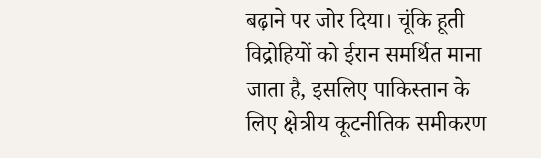बढ़ाने पर जोर दिया। चूंकि हूती विद्रोहियों को ईरान समर्थित माना जाता है, इसलिए पाकिस्तान के लिए क्षेत्रीय कूटनीतिक समीकरण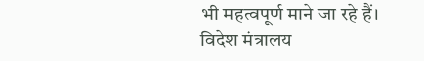भी महत्वपूर्ण माने जा रहे हैं।
विदेश मंत्रालय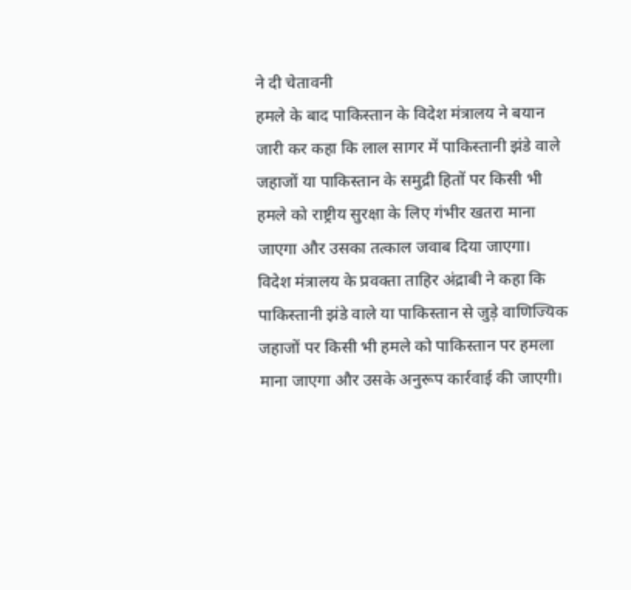ने दी चेतावनी
हमले के बाद पाकिस्तान के विदेश मंत्रालय ने बयान जारी कर कहा कि लाल सागर में पाकिस्तानी झंडे वाले जहाजों या पाकिस्तान के समुद्री हितों पर किसी भी हमले को राष्ट्रीय सुरक्षा के लिए गंभीर खतरा माना जाएगा और उसका तत्काल जवाब दिया जाएगा।
विदेश मंत्रालय के प्रवक्ता ताहिर अंद्राबी ने कहा कि पाकिस्तानी झंडे वाले या पाकिस्तान से जुड़े वाणिज्यिक जहाजों पर किसी भी हमले को पाकिस्तान पर हमला माना जाएगा और उसके अनुरूप कार्रवाई की जाएगी।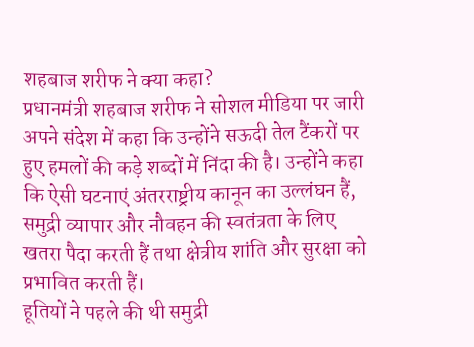शहबाज शरीफ ने क्या कहा?
प्रधानमंत्री शहबाज शरीफ ने सोशल मीडिया पर जारी अपने संदेश में कहा कि उन्होंने सऊदी तेल टैंकरों पर हुए हमलों की कड़े शब्दों में निंदा की है। उन्होंने कहा कि ऐसी घटनाएं अंतरराष्ट्रीय कानून का उल्लंघन हैं, समुद्री व्यापार और नौवहन की स्वतंत्रता के लिए खतरा पैदा करती हैं तथा क्षेत्रीय शांति और सुरक्षा को प्रभावित करती हैं।
हूतियों ने पहले की थी समुद्री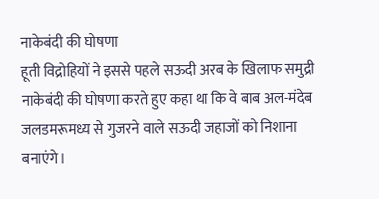नाकेबंदी की घोषणा
हूती विद्रोहियों ने इससे पहले सऊदी अरब के खिलाफ समुद्री नाकेबंदी की घोषणा करते हुए कहा था कि वे बाब अल-मंदेब जलडमरूमध्य से गुजरने वाले सऊदी जहाजों को निशाना बनाएंगे।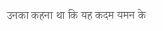उनका कहना था कि यह कदम यमन के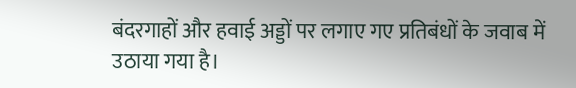बंदरगाहों और हवाई अड्डों पर लगाए गए प्रतिबंधों के जवाब में उठाया गया है।